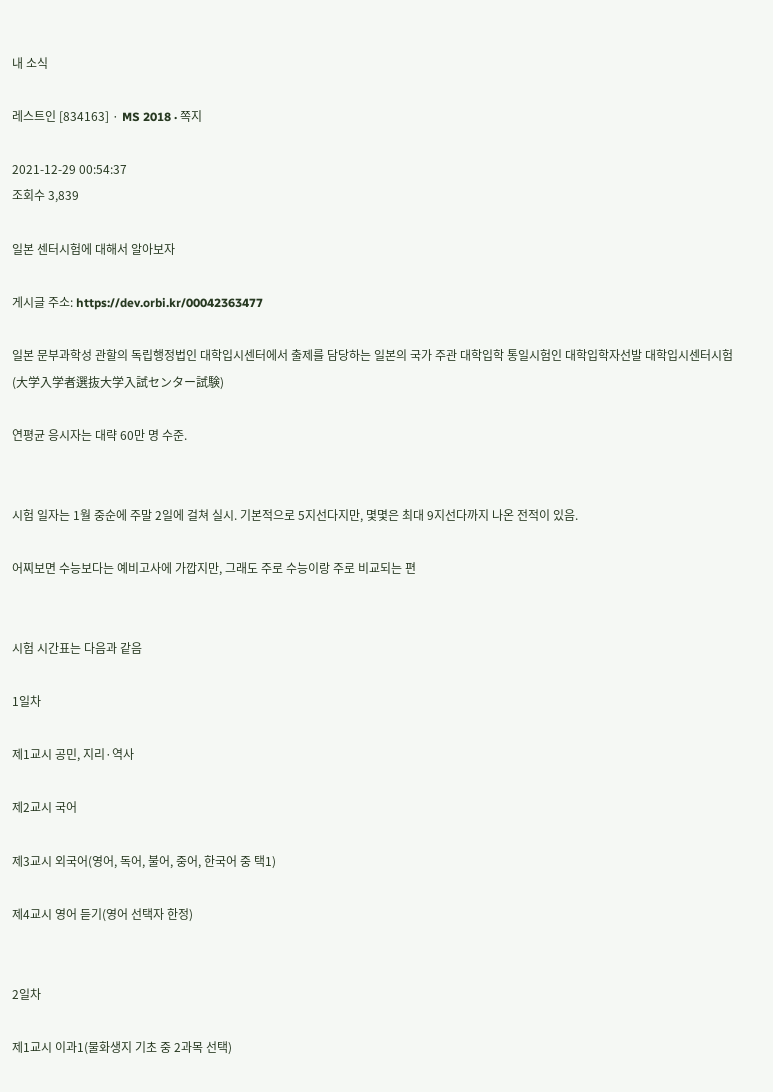내 소식

레스트인 [834163] · MS 2018 · 쪽지

2021-12-29 00:54:37
조회수 3,839

일본 센터시험에 대해서 알아보자

게시글 주소: https://dev.orbi.kr/00042363477

일본 문부과학성 관할의 독립행정법인 대학입시센터에서 출제를 담당하는 일본의 국가 주관 대학입학 통일시험인 대학입학자선발 대학입시센터시험(大学入学者選抜大学入試センター試験)

연평균 응시자는 대략 60만 명 수준.


시험 일자는 1월 중순에 주말 2일에 걸쳐 실시. 기본적으로 5지선다지만, 몇몇은 최대 9지선다까지 나온 전적이 있음.

어찌보면 수능보다는 예비고사에 가깝지만, 그래도 주로 수능이랑 주로 비교되는 편


시험 시간표는 다음과 같음

1일차

제1교시 공민, 지리·역사

제2교시 국어

제3교시 외국어(영어, 독어, 불어, 중어, 한국어 중 택1)

제4교시 영어 듣기(영어 선택자 한정)


2일차

제1교시 이과1(물화생지 기초 중 2과목 선택)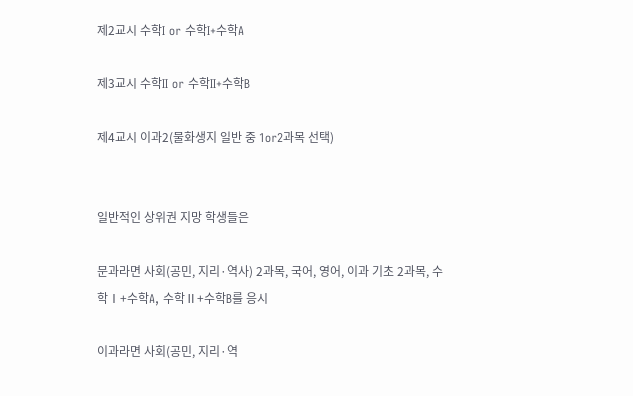제2교시 수학I or 수학I+수학A

제3교시 수학II or 수학II+수학B

제4교시 이과2(물화생지 일반 중 1or2과목 선택)


일반적인 상위권 지망 학생들은

문과라면 사회(공민, 지리·역사) 2과목, 국어, 영어, 이과 기초 2과목, 수학Ⅰ+수학A, 수학Ⅱ+수학B를 응시

이과라면 사회(공민, 지리·역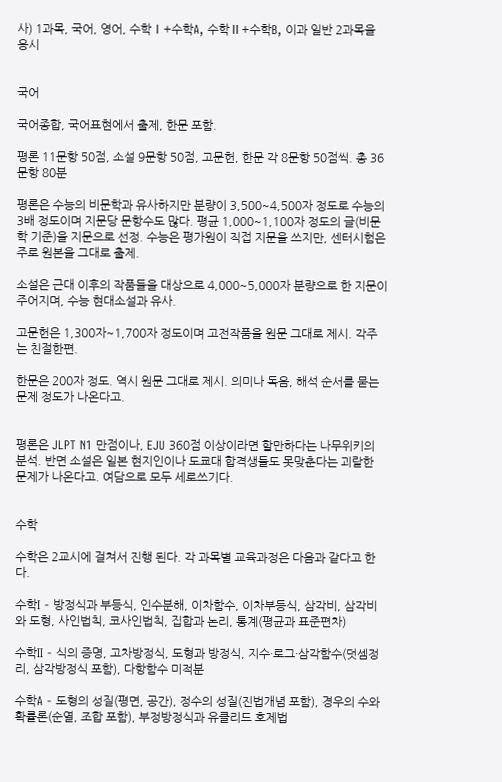사) 1과목, 국어, 영어, 수학Ⅰ+수학A, 수학Ⅱ+수학B, 이과 일반 2과목을 응시


국어

국어종합, 국어표현에서 출제, 한문 포함.

평론 11문항 50점, 소설 9문항 50점, 고문헌, 한문 각 8문항 50점씩. 총 36문항 80분

평론은 수능의 비문학과 유사하지만 분량이 3,500~4,500자 정도로 수능의 3배 정도이며 지문당 문항수도 많다. 평균 1,000~1,100자 정도의 글(비문학 기준)을 지문으로 선정. 수능은 평가원이 직접 지문을 쓰지만, 센터시험은 주로 원본을 그대로 출제.

소설은 근대 이후의 작품들을 대상으로 4,000~5,000자 분량으로 한 지문이 주어지며, 수능 현대소설과 유사.

고문헌은 1,300자~1,700자 정도이며 고전작품을 원문 그대로 제시. 각주는 친절한편.

한문은 200자 정도. 역시 원문 그대로 제시. 의미나 독음, 해석 순서를 묻는 문제 정도가 나온다고.


평론은 JLPT N1 만점이나, EJU 360점 이상이라면 할만하다는 나무위키의 분석. 반면 소설은 일본 현지인이나 도쿄대 합격생들도 못맞춘다는 괴랄한 문제가 나온다고. 여담으로 모두 세로쓰기다.


수학

수학은 2교시에 걸쳐서 진행 된다. 각 과목별 교육과정은 다음과 같다고 한다.

수학I - 방정식과 부등식, 인수분해, 이차함수, 이차부등식, 삼각비, 삼각비와 도형, 사인법칙, 코사인법칙, 집합과 논리, 통계(평균과 표준편차)

수학II - 식의 증명, 고차방정식, 도형과 방정식, 지수·로그·삼각함수(덧셈정리, 삼각방정식 포함), 다항함수 미적분

수학A - 도형의 성질(평면, 공간), 정수의 성질(진법개념 포함), 경우의 수와 확률론(순열, 조합 포함), 부정방정식과 유클리드 호제법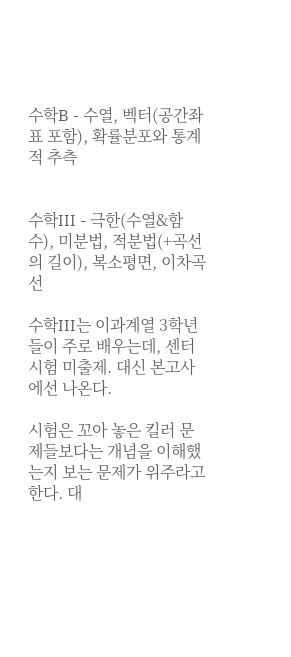수학B - 수열, 벡터(공간좌표 포함), 확률분포와 통계적 추측


수학III - 극한(수열&함수), 미분법, 적분법(+곡선의 길이), 복소평면, 이차곡선

수학III는 이과계열 3학년들이 주로 배우는데, 센터시험 미출제. 대신 본고사에선 나온다.

시험은 꼬아 놓은 킬러 문제들보다는 개념을 이해했는지 보는 문제가 위주라고 한다. 대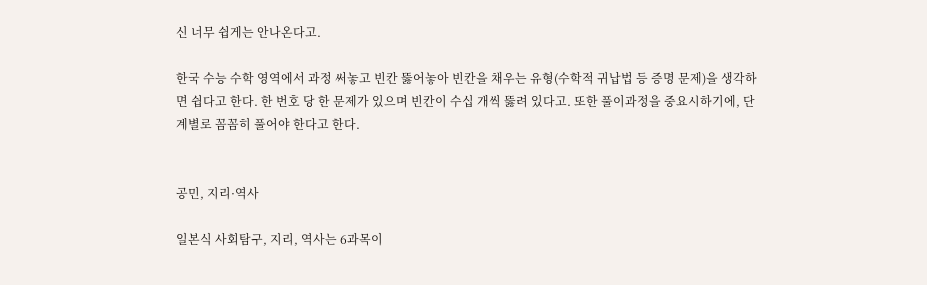신 너무 쉽게는 안나온다고.

한국 수능 수학 영역에서 과정 써놓고 빈칸 뚫어놓아 빈칸을 채우는 유형(수학적 귀납법 등 증명 문제)을 생각하면 쉽다고 한다. 한 번호 당 한 문제가 있으며 빈칸이 수십 개씩 뚫려 있다고. 또한 풀이과정을 중요시하기에, 단계별로 꼼꼼히 풀어야 한다고 한다.


공민, 지리·역사

일본식 사회탐구, 지리, 역사는 6과목이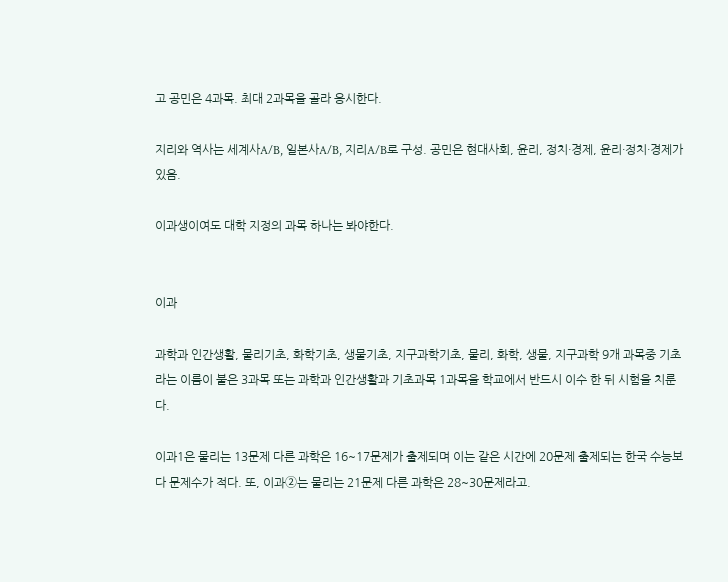고 공민은 4과목. 최대 2과목을 골라 응시한다.

지리와 역사는 세계사A/B, 일본사A/B, 지리A/B로 구성. 공민은 현대사회, 윤리, 정치·경제, 윤리·정치·경제가 있음.

이과생이여도 대학 지정의 과목 하나는 봐야한다.


이과

과학과 인간생활, 물리기초, 화학기초, 생물기초, 지구과학기초, 물리, 화학, 생물, 지구과학 9개 과목중 기초라는 이름이 붙은 3과목 또는 과학과 인간생활과 기초과목 1과목을 학교에서 반드시 이수 한 뒤 시험을 치룬다.

이과1은 물리는 13문제 다른 과학은 16~17문제가 출제되며 이는 같은 시간에 20문제 출제되는 한국 수능보다 문제수가 적다. 또, 이과②는 물리는 21문제 다른 과학은 28~30문제라고.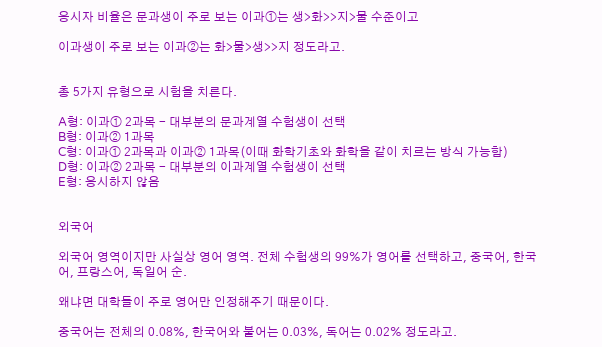응시자 비율은 문과생이 주로 보는 이과①는 생>화>>지>물 수준이고

이과생이 주로 보는 이과②는 화>물>생>>지 정도라고.


총 5가지 유형으로 시험을 치른다.

A형: 이과① 2과목 - 대부분의 문과계열 수험생이 선택
B형: 이과② 1과목
C형: 이과① 2과목과 이과② 1과목(이때 화학기초와 화학을 같이 치르는 방식 가능함)
D형: 이과② 2과목 - 대부분의 이과계열 수험생이 선택
E형: 응시하지 않음


외국어

외국어 영역이지만 사실상 영어 영역. 전체 수험생의 99%가 영어를 선택하고, 중국어, 한국어, 프랑스어, 독일어 순.

왜냐면 대학들이 주로 영어만 인정해주기 때문이다.

중국어는 전체의 0.08%, 한국어와 불어는 0.03%, 독어는 0.02% 정도라고.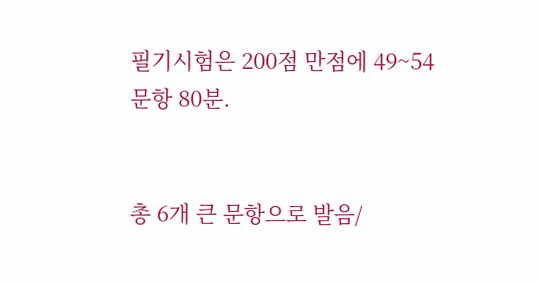필기시험은 200점 만점에 49~54문항 80분.


총 6개 큰 문항으로 발음/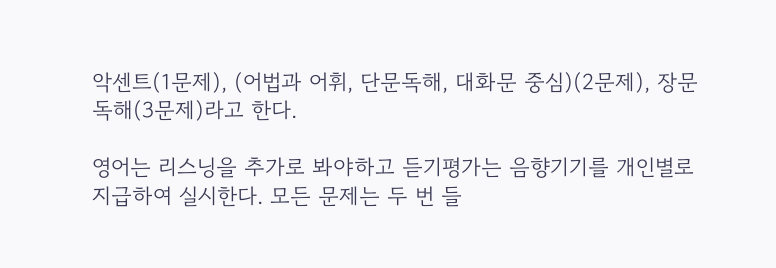악센트(1문제), (어법과 어휘, 단문독해, 대화문 중심)(2문제), 장문독해(3문제)라고 한다.

영어는 리스닝을 추가로 봐야하고 듣기평가는 음향기기를 개인별로 지급하여 실시한다. 모든 문제는 두 번 들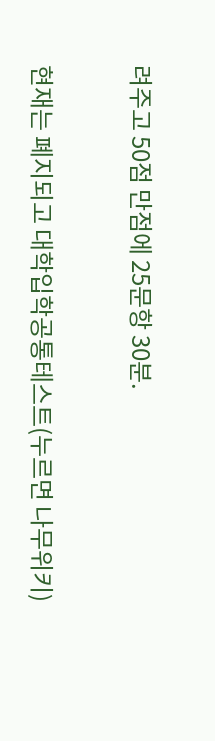려주고 50점 만점에 25문항 30분.


현재는 폐지되고 대학입학공통테스트(누르면 나무위키)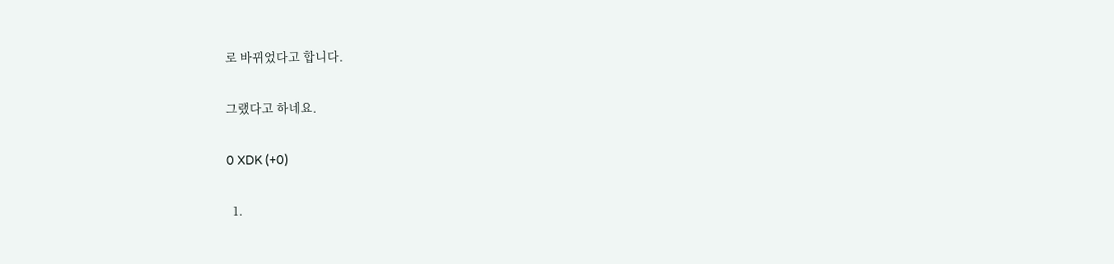로 바뀌었다고 합니다.

그랬다고 하네요.

0 XDK (+0)

  1.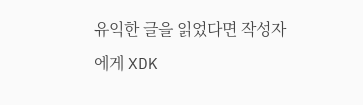유익한 글을 읽었다면 작성자에게 XDK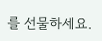를 선물하세요.